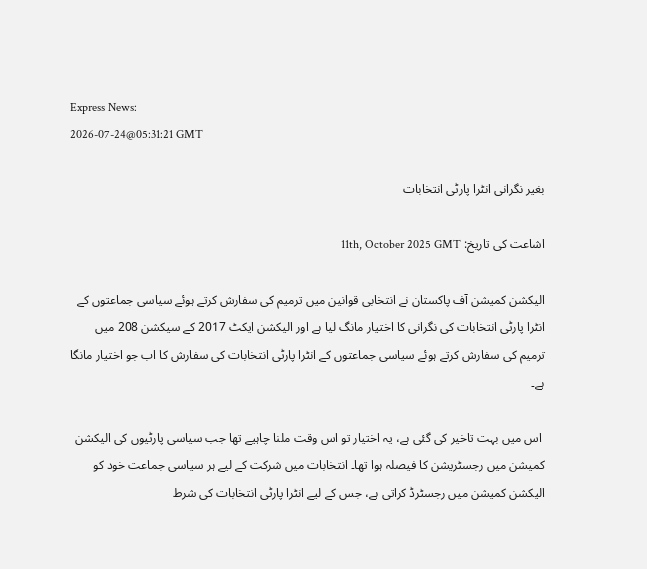Express News:
2026-07-24@05:31:21 GMT

بغیر نگرانی انٹرا پارٹی انتخابات

اشاعت کی تاریخ: 11th, October 2025 GMT

الیکشن کمیشن آف پاکستان نے انتخابی قوانین میں ترمیم کی سفارش کرتے ہوئے سیاسی جماعتوں کے انٹرا پارٹی انتخابات کی نگرانی کا اختیار مانگ لیا ہے اور الیکشن ایکٹ 2017 کے سیکشن 208 میں ترمیم کی سفارش کرتے ہوئے سیاسی جماعتوں کے انٹرا پارٹی انتخابات کی سفارش کا اب جو اختیار مانگا ہے۔

 اس میں بہت تاخیر کی گئی ہے، یہ اختیار تو اس وقت ملنا چاہیے تھا جب سیاسی پارٹیوں کی الیکشن کمیشن میں رجسٹریشن کا فیصلہ ہوا تھا۔ انتخابات میں شرکت کے لیے ہر سیاسی جماعت خود کو الیکشن کمیشن میں رجسٹرڈ کراتی ہے، جس کے لیے انٹرا پارٹی انتخابات کی شرط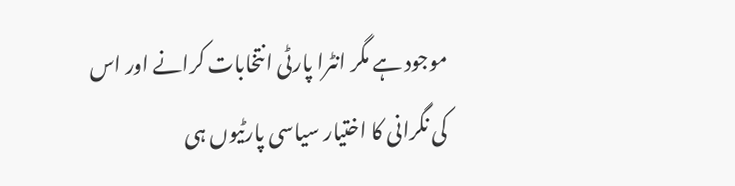موجود ہے مگر انٹرا پارٹی انتخابات کرانے اور اس کی نگرانی کا اختیار سیاسی پارٹیوں ہی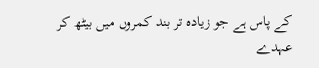کے پاس ہے جو زیادہ تر بند کمروں میں بیٹھ کر عہدے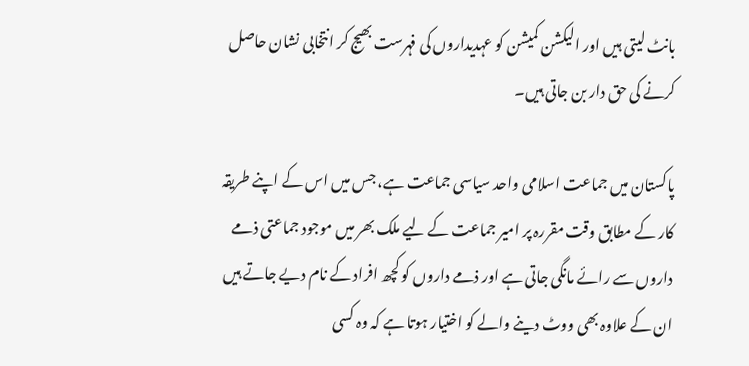بانٹ لیتی ہیں اور الیکشن کمیشن کو عہدیداروں کی فہرست بھیج کر انتخابی نشان حاصل کرنے کی حق دار بن جاتی ہیں۔

پاکستان میں جماعت اسلامی واحد سیاسی جماعت ہے، جس میں اس کے اپنے طریقہ کار کے مطابق وقت مقررہ پر امیر جماعت کے لیے ملک بھر میں موجود جماعتی ذمے داروں سے رائے مانگی جاتی ہے اور ذمے داروں کو کچھ افراد کے نام دیے جاتے ہیں ان کے علاوہ بھی ووٹ دینے والے کو اختیار ہوتا ہے کہ وہ کسی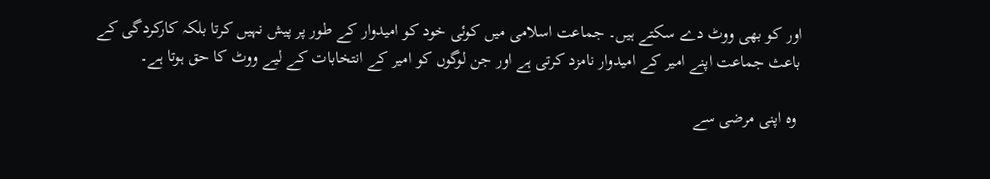اور کو بھی ووٹ دے سکتے ہیں۔ جماعت اسلامی میں کوئی خود کو امیدوار کے طور پر پیش نہیں کرتا بلکہ کارکردگی کے باعث جماعت اپنے امیر کے امیدوار نامزد کرتی ہے اور جن لوگوں کو امیر کے انتخابات کے لیے ووٹ کا حق ہوتا ہے۔

 وہ اپنی مرضی سے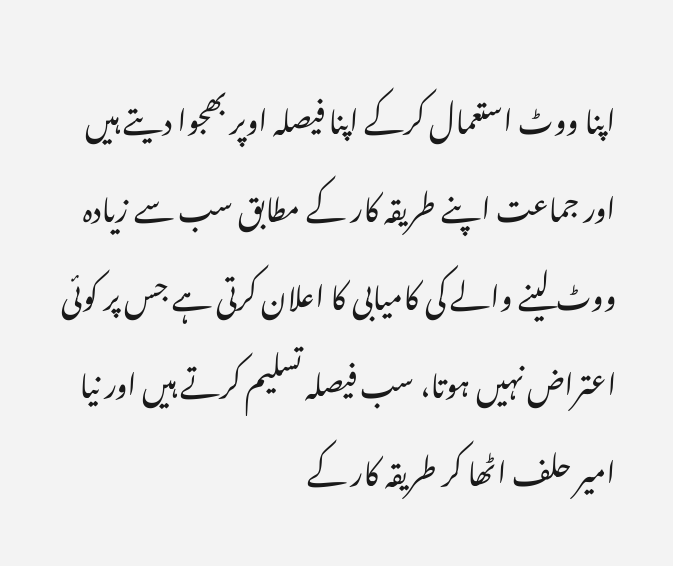اپنا ووٹ استعمال کرکے اپنا فیصلہ اوپر بھجوا دیتے ہیں اور جماعت اپنے طریقہ کار کے مطابق سب سے زیادہ ووٹ لینے والے کی کامیابی کا اعلان کرتی ہے جس پر کوئی اعتراض نہیں ہوتا، سب فیصلہ تسلیم کرتے ہیں اور نیا امیر حلف اٹھا کر طریقہ کار کے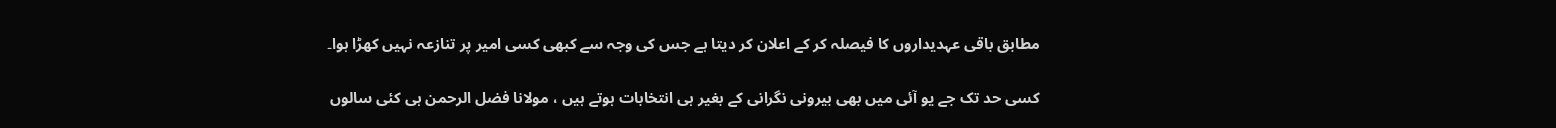مطابق باقی عہدیداروں کا فیصلہ کر کے اعلان کر دیتا ہے جس کی وجہ سے کبھی کسی امیر پر تنازعہ نہیں کھڑا ہوا۔

کسی حد تک جے یو آئی میں بھی بیرونی نگرانی کے بغیر ہی انتخابات ہوتے ہیں ، مولانا فضل الرحمن ہی کئی سالوں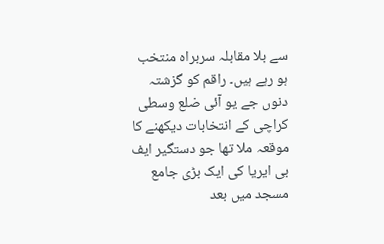سے بلا مقابلہ سربراہ منتخب ہو رہے ہیں۔ راقم کو گزشتہ دنوں جے یو آئی ضلع وسطی کراچی کے انتخابات دیکھنے کا موقعہ ملا تھا جو دستگیر ایف بی ایریا کی ایک بڑی جامع مسجد میں بعد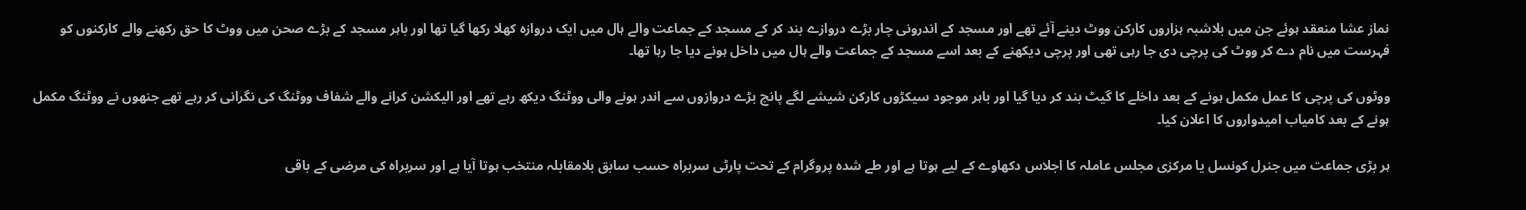نماز عشا منعقد ہوئے جن میں بلاشبہ ہزاروں کارکن ووٹ دینے آئے تھے اور مسجد کے اندرونی چار بڑے دروازے بند کر کے مسجد کے جماعت والے ہال میں ایک دروازہ کھلا رکھا گیا تھا اور باہر مسجد کے بڑے صحن میں ووٹ کا حق رکھنے والے کارکنوں کو فہرست میں نام دے کر ووٹ کی پرچی دی جا رہی تھی اور پرچی دیکھنے کے بعد اسے مسجد کے جماعت والے ہال میں داخل ہونے دیا جا رہا تھا۔

ووٹوں کی پرچی کا عمل مکمل ہونے کے بعد داخلے کا گیٹ بند کر دیا گیا اور باہر موجود سیکڑوں کارکن شیشے لگے پانچ بڑے دروازوں سے اندر ہونے والی ووٹنگ دیکھ رہے تھے اور الیکشن کرانے والے شفاف ووٹنگ کی نگرانی کر رہے تھے جنھوں نے ووٹنگ مکمل ہونے کے بعد کامیاب امیدواروں کا اعلان کیا۔

ہر بڑی جماعت میں جنرل کونسل یا مرکزی مجلس عاملہ کا اجلاس دکھاوے کے لیے ہوتا ہے اور طے شدہ پروگرام کے تحت پارٹی سربراہ حسب سابق بلامقابلہ منتخب ہوتا آیا ہے اور سربراہ کی مرضی کے باقی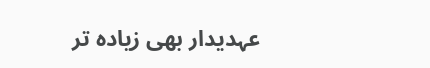عہدیدار بھی زیادہ تر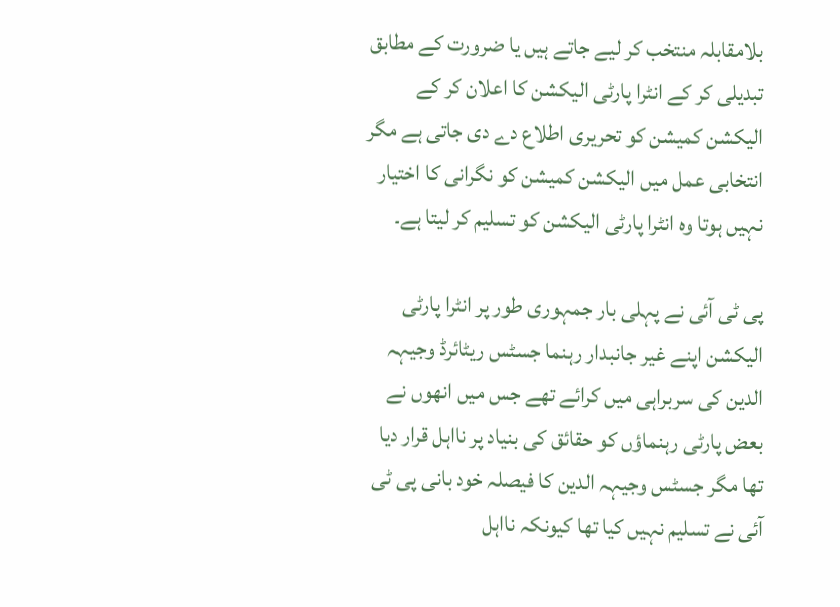بلامقابلہ منتخب کر لیے جاتے ہیں یا ضرورت کے مطابق تبدیلی کر کے انٹرا پارٹی الیکشن کا اعلان کر کے الیکشن کمیشن کو تحریری اطلاع دے دی جاتی ہے مگر انتخابی عمل میں الیکشن کمیشن کو نگرانی کا اختیار نہیں ہوتا وہ انٹرا پارٹی الیکشن کو تسلیم کر لیتا ہے۔

پی ٹی آئی نے پہلی بار جمہوری طور پر انٹرا پارٹی الیکشن اپنے غیر جانبدار رہنما جسٹس ریٹائرڈ وجیہہ الدین کی سربراہی میں کرائے تھے جس میں انھوں نے بعض پارٹی رہنماؤں کو حقائق کی بنیاد پر نااہل قرار دیا تھا مگر جسٹس وجیہہ الدین کا فیصلہ خود بانی پی ٹی آئی نے تسلیم نہیں کیا تھا کیونکہ نااہل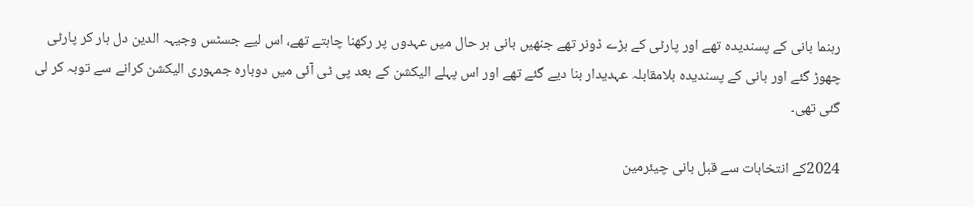رہنما بانی کے پسندیدہ تھے اور پارٹی کے بڑے ڈونر تھے جنھیں بانی ہر حال میں عہدوں پر رکھنا چاہتے تھے، اس لیے جسٹس وجیہہ الدین دل ہار کر پارٹی چھوڑ گئے اور بانی کے پسندیدہ بلامقابلہ عہدیدار بنا دیے گئے تھے اور اس پہلے الیکشن کے بعد پی ٹی آئی میں دوبارہ جمہوری الیکشن کرانے سے توبہ کر لی گئی تھی۔

2024کے انتخابات سے قبل بانی چیئرمین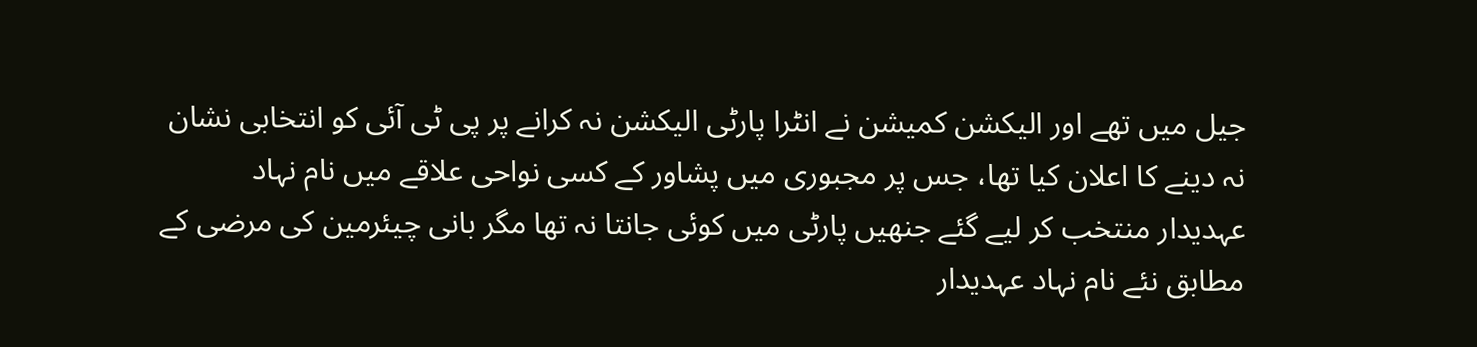جیل میں تھے اور الیکشن کمیشن نے انٹرا پارٹی الیکشن نہ کرانے پر پی ٹی آئی کو انتخابی نشان نہ دینے کا اعلان کیا تھا، جس پر مجبوری میں پشاور کے کسی نواحی علاقے میں نام نہاد عہدیدار منتخب کر لیے گئے جنھیں پارٹی میں کوئی جانتا نہ تھا مگر بانی چیئرمین کی مرضی کے مطابق نئے نام نہاد عہدیدار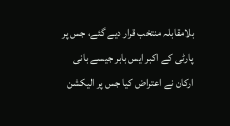بلامقابلہ منتخب قرار دیے گئے، جس پر پارٹی کے اکبر ایس بابر جیسے بانی ارکان نے اعتراض کیا جس پر الیکشن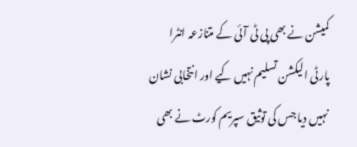کمیشن نے بھی پی ٹی آئی کے متنازعہ انٹرا پارٹی الیکشن تسلیم نہیں کیے اور انتخابی نشان نہیں دیا جس کی توثیق سپریم کورٹ نے بھی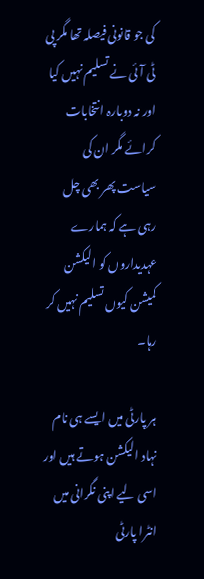کی جو قانونی فیصلہ تھا مگر پی ٹی آئی نے تسلیم نہیں کیا اور نہ دوبارہ انتخابات کرائے مگر ان کی سیاست پھر بھی چل رہی ہے کہ ہمارے عہدیداروں کو الیکشن کمیشن کیوں تسلیم نہیں کر رہا۔

ہر پارٹی میں ایسے ہی نام نہاد الیکشن ہوتے ہیں اور اسی لیے اپنی نگرانی میں انٹرا پارٹی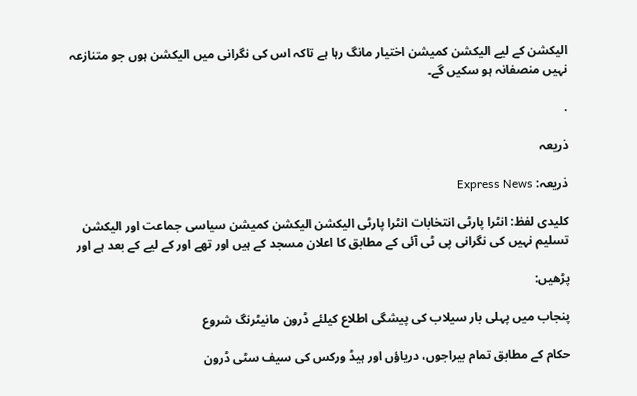الیکشن کے لیے الیکشن کمیشن اختیار مانگ رہا ہے تاکہ اس کی نگرانی میں الیکشن ہوں جو متنازعہ نہیں منصفانہ ہو سکیں گے۔

.

ذریعہ

ذریعہ: Express News

کلیدی لفظ: انٹرا پارٹی انتخابات انٹرا پارٹی الیکشن الیکشن کمیشن سیاسی جماعت اور الیکشن تسلیم نہیں کی نگرانی پی ٹی آئی کے مطابق کا اعلان مسجد کے ہیں اور تھے اور کے لیے کے بعد ہے اور

پڑھیں:

پنجاب میں پہلی بار سیلاب کی پیشگی اطلاع کیلئے ڈرون مانیٹرنگ شروع

حکام کے مطابق تمام بیراجوں، دریاؤں اور ہیڈ ورکس کی سیف سٹی ڈرون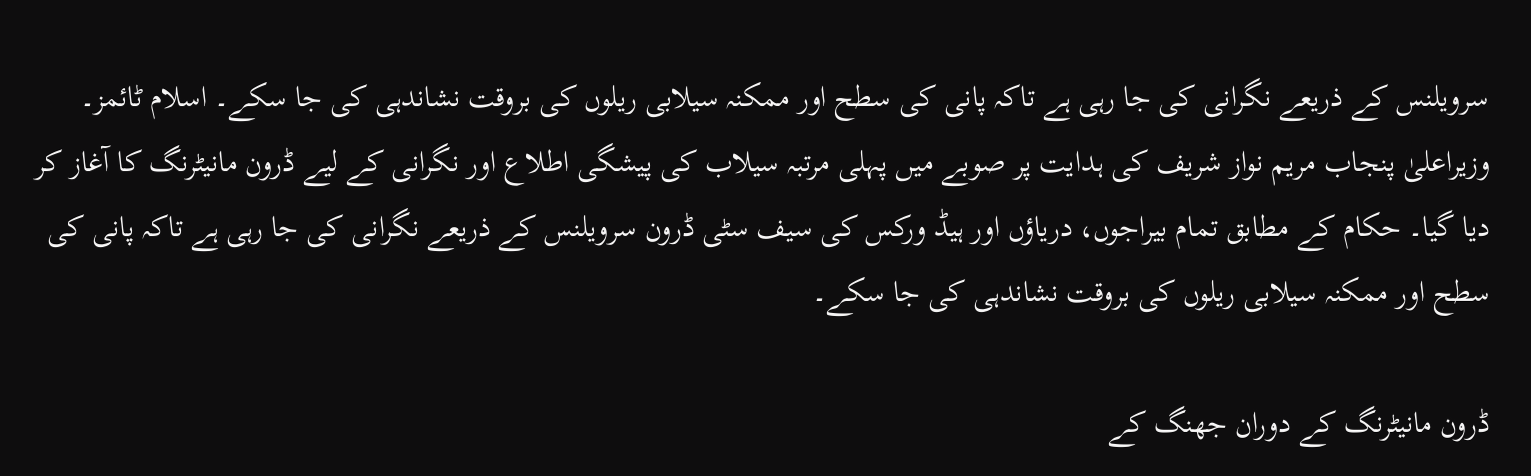سرویلنس کے ذریعے نگرانی کی جا رہی ہے تاکہ پانی کی سطح اور ممکنہ سیلابی ریلوں کی بروقت نشاندہی کی جا سکے۔ اسلام ٹائمز۔ وزیراعلیٰ پنجاب مریم نواز شریف کی ہدایت پر صوبے میں پہلی مرتبہ سیلاب کی پیشگی اطلاع اور نگرانی کے لیے ڈرون مانیٹرنگ کا آغاز کر دیا گیا۔ حکام کے مطابق تمام بیراجوں، دریاؤں اور ہیڈ ورکس کی سیف سٹی ڈرون سرویلنس کے ذریعے نگرانی کی جا رہی ہے تاکہ پانی کی سطح اور ممکنہ سیلابی ریلوں کی بروقت نشاندہی کی جا سکے۔

ڈرون مانیٹرنگ کے دوران جھنگ کے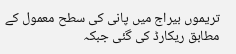تریموں بیراج میں پانی کی سطح معمول کے مطابق ریکارڈ کی گئی جبکہ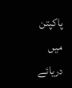پاکپتن میں دریائے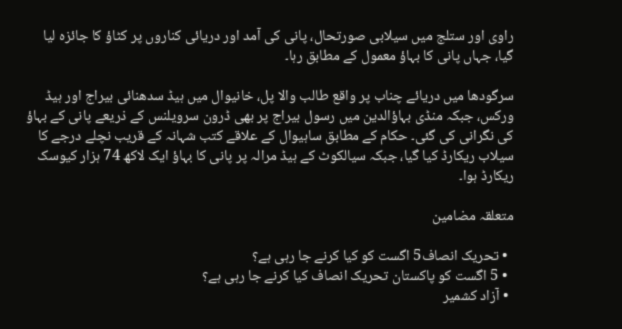راوی اور ستلج میں سیلابی صورتحال، پانی کی آمد اور دریائی کناروں پر کٹاؤ کا جائزہ لیا گیا، جہاں پانی کا بہاؤ معمول کے مطابق رہا۔

سرگودھا میں دریائے چناب پر واقع طالب والا پل، خانیوال میں ہیڈ سدھنائی بیراج اور ہیڈ ورکس، جبکہ منڈی بہاؤالدین میں رسول بیراج پر بھی ڈرون سرویلنس کے ذریعے پانی کے بہاؤ کی نگرانی کی گئی۔ حکام کے مطابق ساہیوال کے علاقے کتب شہانہ کے قریب نچلے درجے کا سیلاب ریکارڈ کیا گیا، جبکہ سیالکوٹ کے ہیڈ مرالہ پر پانی کا بہاؤ ایک لاکھ 74 ہزار کیوسک ریکارڈ ہوا۔

متعلقہ مضامین

  • تحریک انصاف5 اگست کو کیا کرنے جا رہی ہے؟
  • 5 اگست کو پاکستان تحریک انصاف کیا کرنے جا رہی ہے؟
  • آزاد کشمیر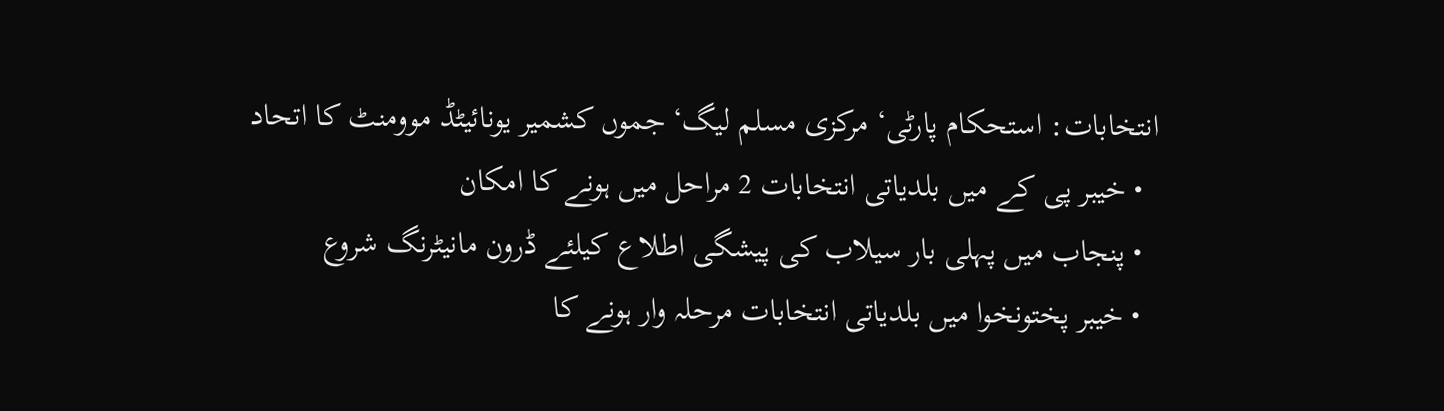انتخابات: استحکام پارٹی‘ مرکزی مسلم لیگ‘ جموں کشمیر یونائیٹڈ موومنٹ کا اتحاد
  • خیبر پی کے میں بلدیاتی انتخابات 2 مراحل میں ہونے کا امکان
  • پنجاب میں پہلی بار سیلاب کی پیشگی اطلاع کیلئے ڈرون مانیٹرنگ شروع
  • خیبر پختونخوا میں بلدیاتی انتخابات مرحلہ وار ہونے کا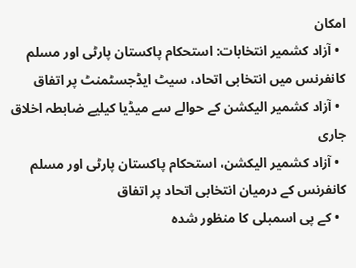امکان
  • آزاد کشمیر انتخابات: استحکام پاکستان پارٹی اور مسلم کانفرنس میں انتخابی اتحاد، سیٹ ایڈجسٹمنٹ پر اتفاق
  • آزاد کشمیر الیکشن کے حوالے سے میڈیا کیلیے ضابطہ اخلاق جاری
  • آزاد کشمیر الیکشن، استحکام پاکستان پارٹی اور مسلم کانفرنس کے درمیان انتخابی اتحاد پر اتفاق
  • کے پی اسمبلی کا منظور شدہ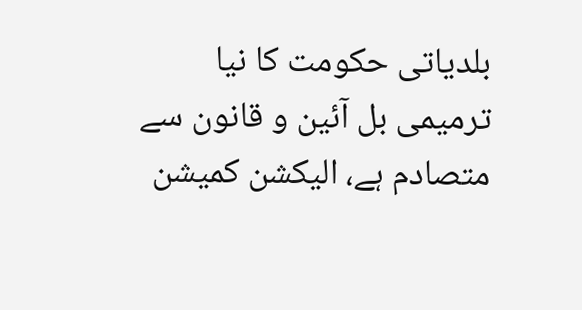بلدیاتی حکومت کا نیا ترمیمی بل آئین و قانون سے متصادم ہے، الیکشن کمیشن